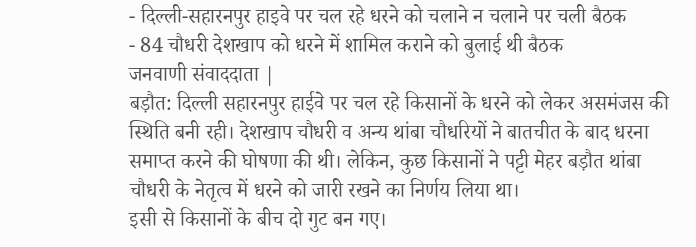- दिल्ली-सहारनपुर हाइवे पर चल रहे धरने को चलाने न चलाने पर चली बैठक
- 84 चौधरी देशखाप को धरने में शामिल कराने को बुलाई थी बैठक
जनवाणी संवाददाता |
बड़ौत: दिल्ली सहारनपुर हाईवे पर चल रहे किसानों के धरने को लेकर असमंजस की स्थिति बनी रही। देशखाप चौधरी व अन्य थांबा चौधरियों ने बातचीत के बाद धरना समाप्त करने की घोषणा की थी। लेकिन, कुछ किसानों ने पट्टी मेहर बड़ौत थांबा चौधरी के नेतृत्व में धरने को जारी रखने का निर्णय लिया था।
इसी से किसानों के बीच दो गुट बन गए।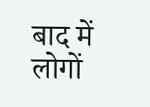बाद में लोगों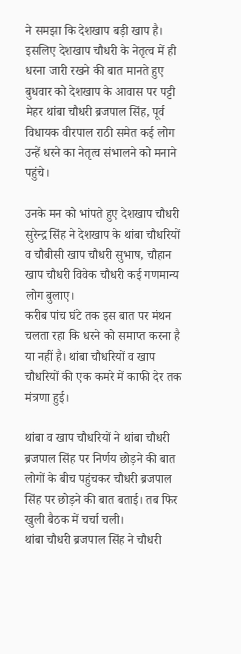ने समझा कि देशखाप बड़ी खाप है। इसलिए देशखाप चौधरी के नेतृत्व में ही धरना जारी रखने की बात मानते हुए बुधवार को देशखाप के आवास पर पट्टी मेहर थांबा चौधरी ब्रजपाल सिंह, पूर्व विधायक वीरपाल राठी समेत कई लोग उन्हें धरने का नेतृत्व संभालने को मनाने पहुंचे।

उनके मन को भांपते हुए देशखाप चौधरी सुरेन्द्र सिंह ने देशखाप के थांबा चौधरियों व चौबीसी खाप चौधरी सुभाष, चौहान खाप चौधरी विवेक चौधरी कई गणमान्य लोग बुलाए।
करीब पांच घंटे तक इस बात पर मंथन चलता रहा कि धरने को समाप्त करना है या नहीं है। थांबा चौधरियों व खाप चौधरियों की एक कमरे में काफी देर तक मंत्रणा हुई।

थांबा व खाप चौधरियों ने थांबा चौधरी ब्रजपाल सिंह पर निर्णय छोड़ने की बात लोगों के बीच पहुंचकर चौधरी ब्रजपाल सिंह पर छोड़ने की बात बताई। तब फिर खुली बैठक में चर्चा चली।
थांबा चौधरी ब्रजपाल सिंह ने चौधरी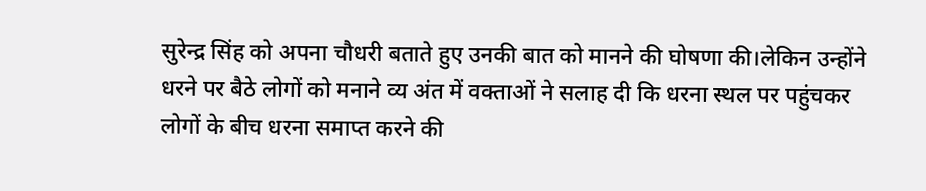सुरेन्द्र सिंह को अपना चौधरी बताते हुए उनकी बात को मानने की घोषणा की।लेकिन उन्होंने धरने पर बैठे लोगों को मनाने व्य अंत में वक्ताओं ने सलाह दी कि धरना स्थल पर पहुंचकर लोगों के बीच धरना समाप्त करने की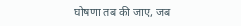घोषणा तब की जाए, जब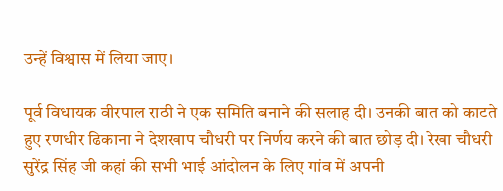उन्हें विश्वास में लिया जाए।

पूर्व विधायक वीरपाल राठी ने एक समिति बनाने की सलाह दी। उनकी बात को काटते हुए रणधीर ढिकाना ने देशखाप चौधरी पर निर्णय करने की बात छोड़ दी। रेखा चौधरी सुरेंद्र सिंह जी कहां की सभी भाई आंदोलन के लिए गांव में अपनी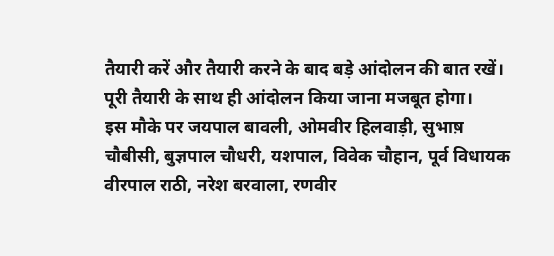तैयारी करें और तैयारी करने के बाद बड़े आंदोलन की बात रखें। पूरी तैयारी के साथ ही आंदोलन किया जाना मजबूत होगा।
इस मौके पर जयपाल बावली, ओमवीर हिलवाड़ी, सुभाष़ चौबीसी, बुज्ञपाल चौधरी, यशपाल, विवेक चौहान, पूर्व विधायक वीरपाल राठी, नरेश बरवाला, रणवीर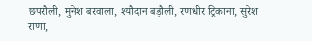छपरौली, मुनेश बरवाला, श्यौदान बड़ौली, रणधीर ट्रिकाना, सुरेश राणा,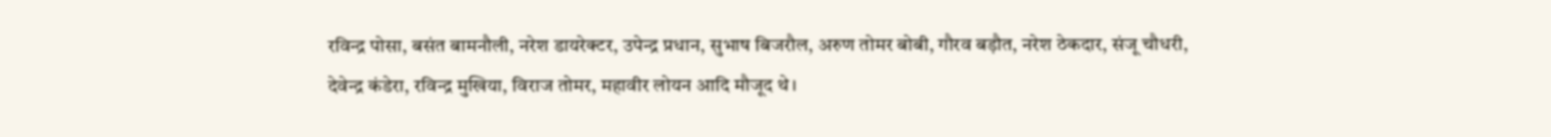रविन्द्र पोसा, बसंत बामनौली, नरेश डायरेक्टर, उपेन्द्र प्रधान, सुभाष बिजरौल, अरुण तोमर बोबी, गौरव बड़ौत, नरेश ठेकदार, संजू चौधरी, देवेन्द्र कंडेरा, रविन्द्र मुखिया, विराज तोमर, महावीर लोयन आदि मौजूद थे।